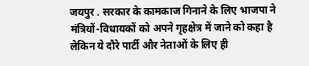जयपुर . सरकार के कामकाज गिनाने के लिए भाजपा ने मंत्रियों-विधायकों को अपने गृहक्षेत्र में जाने को कहा है लेकिन ये दौरे पार्टी और नेताओं के लिए ही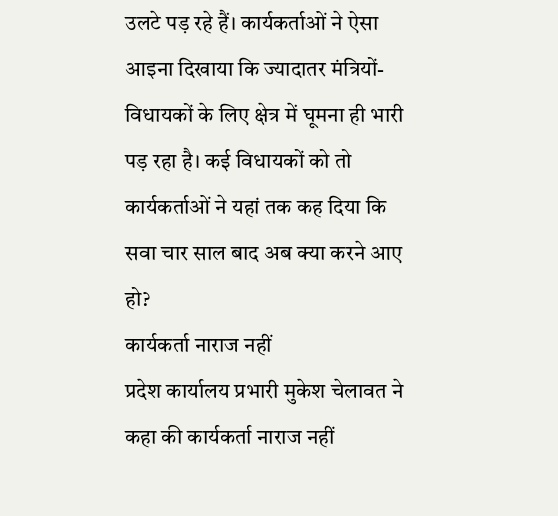उलटे पड़ रहे हैं। कार्यकर्ताओं ने ऐसा आइना दिखाया कि ज्यादातर मंत्रियों-विधायकों के लिए क्षेत्र में घूमना ही भारी पड़ रहा है। कई विधायकों को तो कार्यकर्ताओं ने यहां तक कह दिया कि सवा चार साल बाद अब क्या करने आए हो?
कार्यकर्ता नाराज नहीं
प्रदेश कार्यालय प्रभारी मुकेश चेलावत ने कहा की कार्यकर्ता नाराज नहीं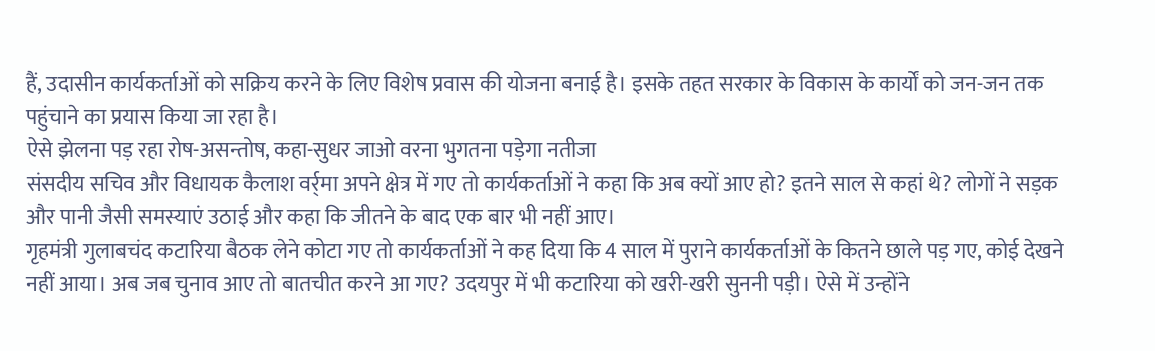हैं, उदासीन कार्यकर्ताओं को सक्रिय करने के लिए विशेष प्रवास की योजना बनाई है। इसके तहत सरकार के विकास के कार्यों को जन-जन तक पहुंचाने का प्रयास किया जा रहा है।
ऐसे झेलना पड़ रहा रोष-असन्तोष, कहा-सुधर जाओ वरना भुगतना पड़ेगा नतीजा
संसदीय सचिव और विधायक कैलाश वर्र्मा अपने क्षेत्र में गए तो कार्यकर्ताओं ने कहा कि अब क्यों आए हो? इतने साल से कहां थे? लोगों ने सड़क और पानी जैसी समस्याएं उठाई और कहा कि जीतने के बाद एक बार भी नहीं आए।
गृहमंत्री गुलाबचंद कटारिया बैठक लेने कोटा गए तो कार्यकर्ताओं ने कह दिया कि 4 साल में पुराने कार्यकर्ताओं के कितने छाले पड़ गए, कोई देखने नहीं आया। अब जब चुनाव आए तो बातचीत करने आ गए? उदयपुर में भी कटारिया को खरी-खरी सुननी पड़ी। ऐसे में उन्होंने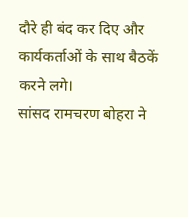दौरे ही बंद कर दिए और कार्यकर्ताओं के साथ बैठकें करने लगे।
सांसद रामचरण बोहरा ने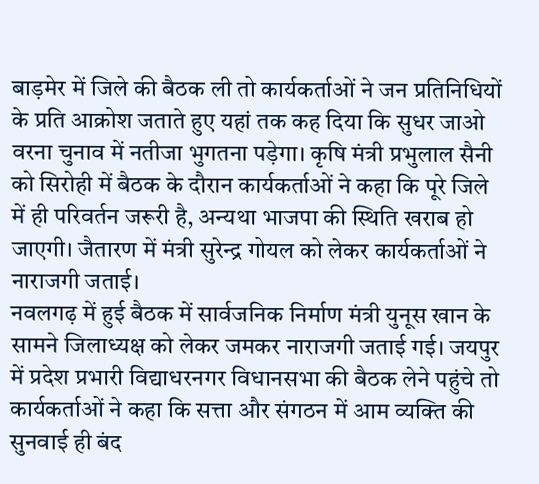बाड़मेर में जिले की बैठक ली तो कार्यकर्ताओं ने जन प्रतिनिधियों के प्रति आक्रोश जताते हुए यहां तक कह दिया कि सुधर जाओ वरना चुनाव में नतीजा भुगतना पड़ेगा। कृषि मंत्री प्रभुलाल सैनी को सिरोही में बैठक के दौरान कार्यकर्ताओं ने कहा कि पूरे जिले में ही परिवर्तन जरूरी है, अन्यथा भाजपा की स्थिति खराब हो जाएगी। जैतारण में मंत्री सुरेन्द्र गोयल को लेकर कार्यकर्ताओं ने नाराजगी जताई।
नवलगढ़ में हुई बैठक में सार्वजनिक निर्माण मंत्री युनूस खान के सामने जिलाध्यक्ष को लेकर जमकर नाराजगी जताई गई। जयपुर में प्रदेश प्रभारी विद्याधरनगर विधानसभा की बैठक लेने पहुंचे तो कार्यकर्ताओं ने कहा कि सत्ता और संगठन में आम व्यक्ति की सुनवाई ही बंद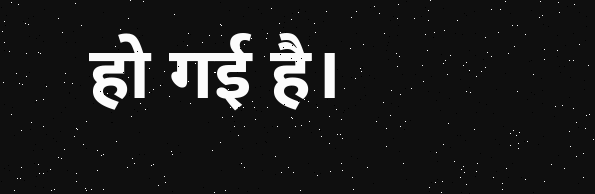हो गई है।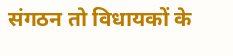संगठन तो विधायकों के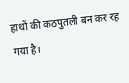हाथों की कठपुतली बन कर रह गया है।